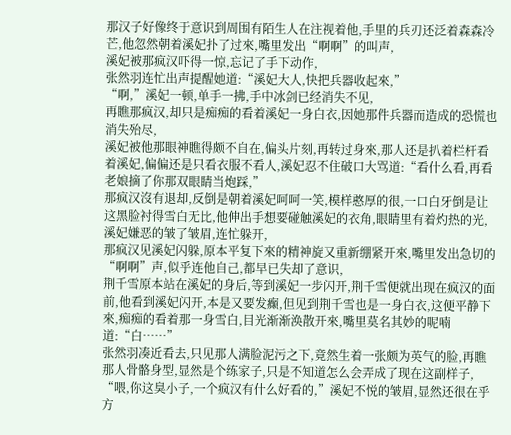那汉子好像终于意识到周围有陌生人在注视着他,手里的兵刃还泛着森森冷芒,他忽然朝着溪妃扑了过來,嘴里发出“啊啊”的叫声,
溪妃被那疯汉吓得一惊,忘记了手下动作,
张然羽连忙出声提醒她道:“溪妃大人,快把兵器收起來,”
“啊,”溪妃一顿,单手一拂,手中冰剑已经消失不见,
再瞧那疯汉,却只是痴痴的看着溪妃一身白衣,因她那件兵器而造成的恐慌也消失殆尽,
溪妃被他那眼神瞧得颇不自在,偏头片刻,再转过身來,那人还是扒着栏杆看着溪妃,偏偏还是只看衣服不看人,溪妃忍不住破口大骂道:“看什么看,再看老娘摘了你那双眼睛当炮踩,”
那疯汉沒有退却,反倒是朝着溪妃呵呵一笑,模样憨厚的很,一口白牙倒是让这黑脸衬得雪白无比,他伸出手想要碰触溪妃的衣角,眼睛里有着灼热的光,
溪妃嫌恶的皱了皱眉,连忙躲开,
那疯汉见溪妃闪躲,原本平复下來的精神旋又重新绷紧开來,嘴里发出急切的“啊啊”声,似乎连他自己,都早已失却了意识,
荆千雪原本站在溪妃的身后,等到溪妃一步闪开,荆千雪便就出现在疯汉的面前,他看到溪妃闪开,本是又要发癫,但见到荆千雪也是一身白衣,这便平静下來,痴痴的看着那一身雪白,目光渐渐涣散开來,嘴里莫名其妙的呢喃道:“白……”
张然羽凑近看去,只见那人满脸泥污之下,竟然生着一张颇为英气的脸,再瞧那人骨骼身型,显然是个练家子,只是不知道怎么会弄成了现在这副样子,
“喂,你这臭小子,一个疯汉有什么好看的,”溪妃不悦的皱眉,显然还很在乎方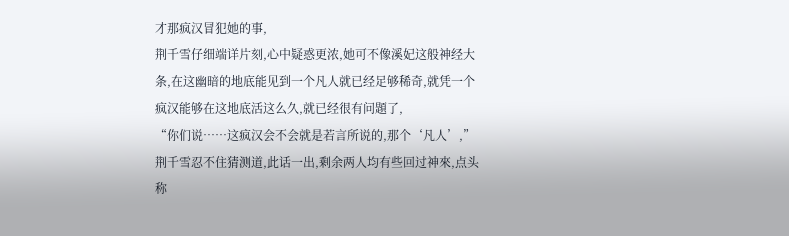才那疯汉冒犯她的事,
荆千雪仔细端详片刻,心中疑惑更浓,她可不像溪妃这般神经大条,在这幽暗的地底能见到一个凡人就已经足够稀奇,就凭一个疯汉能够在这地底活这么久,就已经很有问題了,
“你们说……这疯汉会不会就是若言所说的,那个‘凡人’,”荆千雪忍不住猜测道,此话一出,剩余两人均有些回过神來,点头称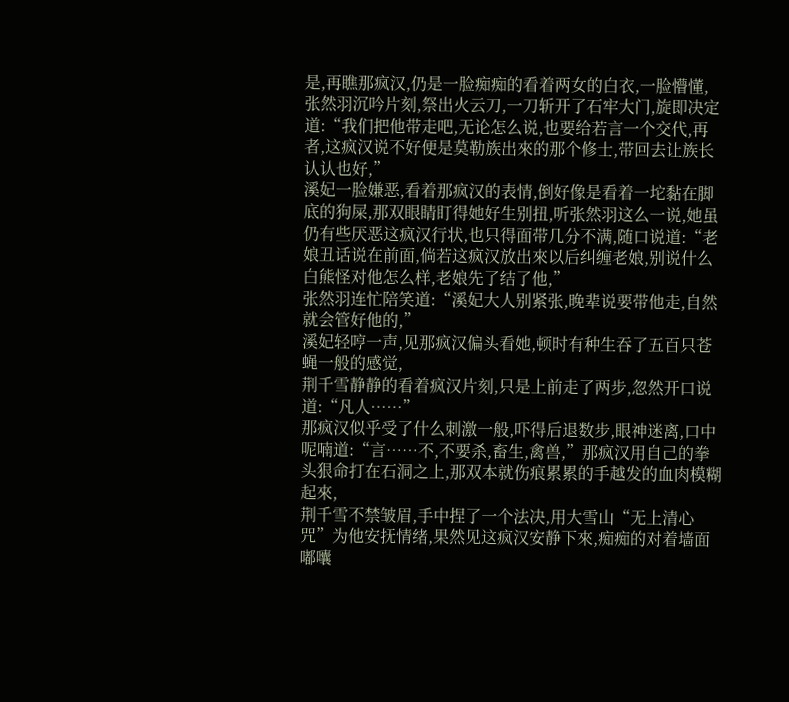是,再瞧那疯汉,仍是一脸痴痴的看着两女的白衣,一脸懵懂,
张然羽沉吟片刻,祭出火云刀,一刀斩开了石牢大门,旋即决定道:“我们把他带走吧,无论怎么说,也要给若言一个交代,再者,这疯汉说不好便是莫勒族出來的那个修士,带回去让族长认认也好,”
溪妃一脸嫌恶,看着那疯汉的表情,倒好像是看着一坨黏在脚底的狗屎,那双眼睛盯得她好生别扭,听张然羽这么一说,她虽仍有些厌恶这疯汉行状,也只得面带几分不满,随口说道:“老娘丑话说在前面,倘若这疯汉放出來以后纠缠老娘,别说什么白熊怪对他怎么样,老娘先了结了他,”
张然羽连忙陪笑道:“溪妃大人别紧张,晚辈说要带他走,自然就会管好他的,”
溪妃轻哼一声,见那疯汉偏头看她,顿时有种生吞了五百只苍蝇一般的感觉,
荆千雪静静的看着疯汉片刻,只是上前走了两步,忽然开口说道:“凡人……”
那疯汉似乎受了什么刺激一般,吓得后退数步,眼神迷离,口中呢喃道:“言……不,不要杀,畜生,禽兽,”那疯汉用自己的拳头狠命打在石洞之上,那双本就伤痕累累的手越发的血肉模糊起來,
荆千雪不禁皱眉,手中捏了一个法决,用大雪山“无上清心咒”为他安抚情绪,果然见这疯汉安静下來,痴痴的对着墙面嘟囔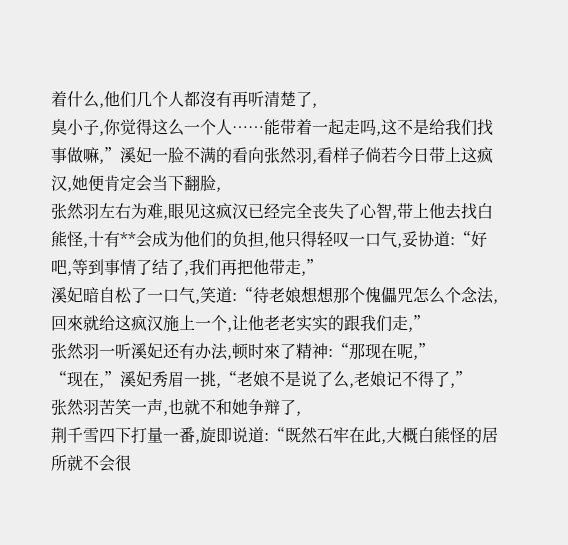着什么,他们几个人都沒有再听清楚了,
臭小子,你觉得这么一个人……能带着一起走吗,这不是给我们找事做嘛,”溪妃一脸不满的看向张然羽,看样子倘若今日带上这疯汉,她便肯定会当下翻脸,
张然羽左右为难,眼见这疯汉已经完全丧失了心智,带上他去找白熊怪,十有**会成为他们的负担,他只得轻叹一口气,妥协道:“好吧,等到事情了结了,我们再把他带走,”
溪妃暗自松了一口气,笑道:“待老娘想想那个傀儡咒怎么个念法,回來就给这疯汉施上一个,让他老老实实的跟我们走,”
张然羽一听溪妃还有办法,顿时來了精神:“那现在呢,”
“现在,”溪妃秀眉一挑,“老娘不是说了么,老娘记不得了,”
张然羽苦笑一声,也就不和她争辩了,
荆千雪四下打量一番,旋即说道:“既然石牢在此,大概白熊怪的居所就不会很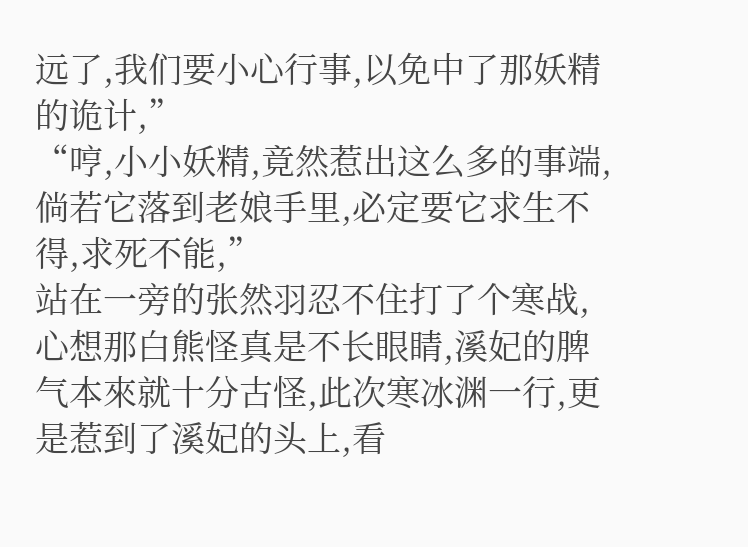远了,我们要小心行事,以免中了那妖精的诡计,”
“哼,小小妖精,竟然惹出这么多的事端,倘若它落到老娘手里,必定要它求生不得,求死不能,”
站在一旁的张然羽忍不住打了个寒战,心想那白熊怪真是不长眼睛,溪妃的脾气本來就十分古怪,此次寒冰渊一行,更是惹到了溪妃的头上,看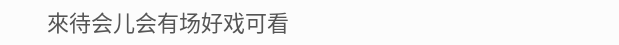來待会儿会有场好戏可看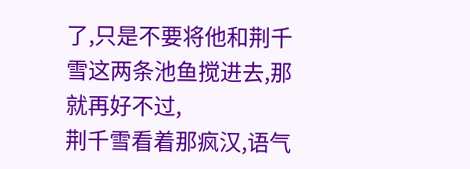了,只是不要将他和荆千雪这两条池鱼搅进去,那就再好不过,
荆千雪看着那疯汉,语气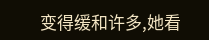变得缓和许多,她看